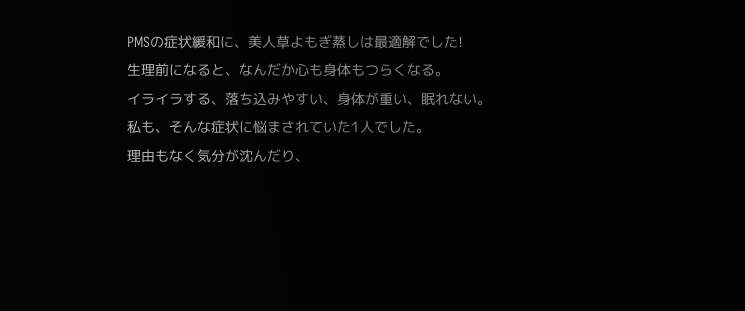PMSの症状緩和に、美人草よもぎ蒸しは最適解でした!
生理前になると、なんだか心も身体もつらくなる。
イライラする、落ち込みやすい、身体が重い、眠れない。
私も、そんな症状に悩まされていた1人でした。
理由もなく気分が沈んだり、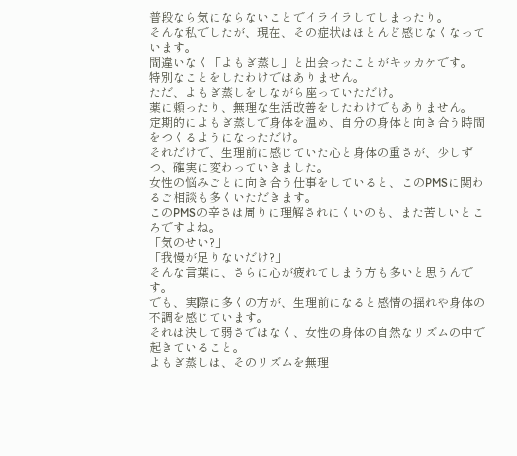普段なら気にならないことでイライラしてしまったり。
そんな私でしたが、現在、その症状はほとんど感じなくなっています。
間違いなく「よもぎ蒸し」と出会ったことがキッカケです。
特別なことをしたわけではありません。
ただ、よもぎ蒸しをしながら座っていただけ。
薬に頼ったり、無理な生活改善をしたわけでもありません。
定期的によもぎ蒸しで身体を温め、自分の身体と向き合う時間をつくるようになっただけ。
それだけで、生理前に感じていた心と身体の重さが、少しずつ、確実に変わっていきました。
女性の悩みごとに向き合う仕事をしていると、このPMSに関わるご相談も多くいただきます。
このPMSの辛さは周りに理解されにくいのも、また苦しいところですよね。
「気のせい?」
「我慢が足りないだけ?」
そんな言葉に、さらに心が疲れてしまう方も多いと思うんです。
でも、実際に多くの方が、生理前になると感情の揺れや身体の不調を感じています。
それは決して弱さではなく、女性の身体の自然なリズムの中で起きていること。
よもぎ蒸しは、そのリズムを無理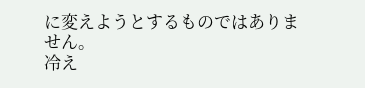に変えようとするものではありません。
冷え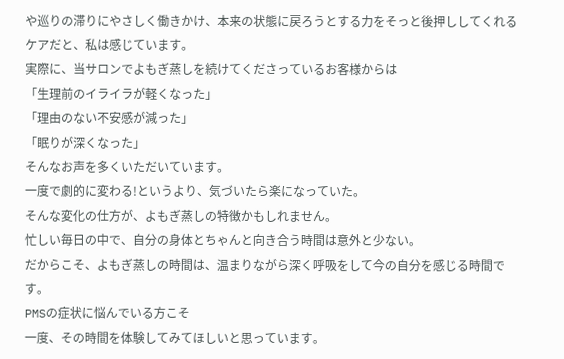や巡りの滞りにやさしく働きかけ、本来の状態に戻ろうとする力をそっと後押ししてくれるケアだと、私は感じています。
実際に、当サロンでよもぎ蒸しを続けてくださっているお客様からは
「生理前のイライラが軽くなった」
「理由のない不安感が減った」
「眠りが深くなった」
そんなお声を多くいただいています。
一度で劇的に変わる!というより、気づいたら楽になっていた。
そんな変化の仕方が、よもぎ蒸しの特徴かもしれません。
忙しい毎日の中で、自分の身体とちゃんと向き合う時間は意外と少ない。
だからこそ、よもぎ蒸しの時間は、温まりながら深く呼吸をして今の自分を感じる時間です。
PMSの症状に悩んでいる方こそ
一度、その時間を体験してみてほしいと思っています。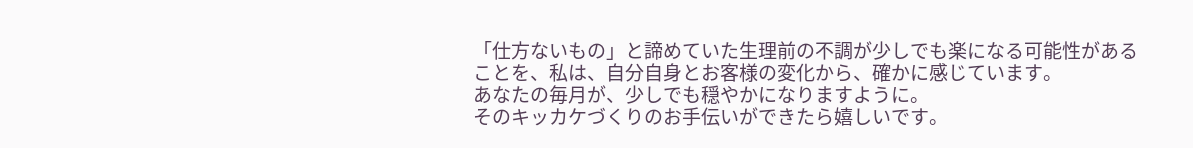「仕方ないもの」と諦めていた生理前の不調が少しでも楽になる可能性があることを、私は、自分自身とお客様の変化から、確かに感じています。
あなたの毎月が、少しでも穏やかになりますように。
そのキッカケづくりのお手伝いができたら嬉しいです。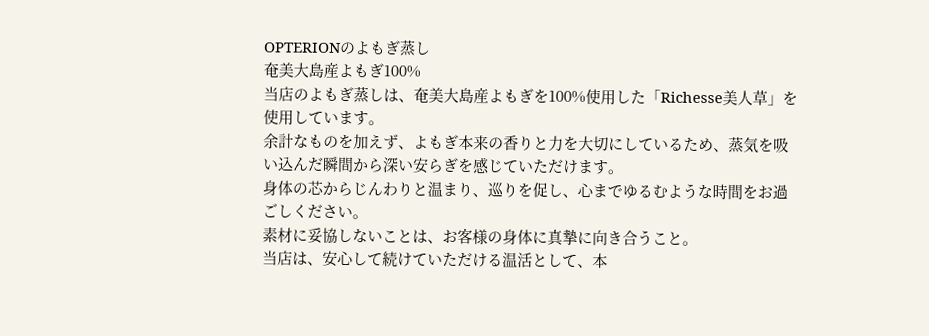OPTERIONのよもぎ蒸し
奄美大島産よもぎ100%
当店のよもぎ蒸しは、奄美大島産よもぎを100%使用した「Richesse美人草」を使用しています。
余計なものを加えず、よもぎ本来の香りと力を大切にしているため、蒸気を吸い込んだ瞬間から深い安らぎを感じていただけます。
身体の芯からじんわりと温まり、巡りを促し、心までゆるむような時間をお過ごしください。
素材に妥協しないことは、お客様の身体に真摯に向き合うこと。
当店は、安心して続けていただける温活として、本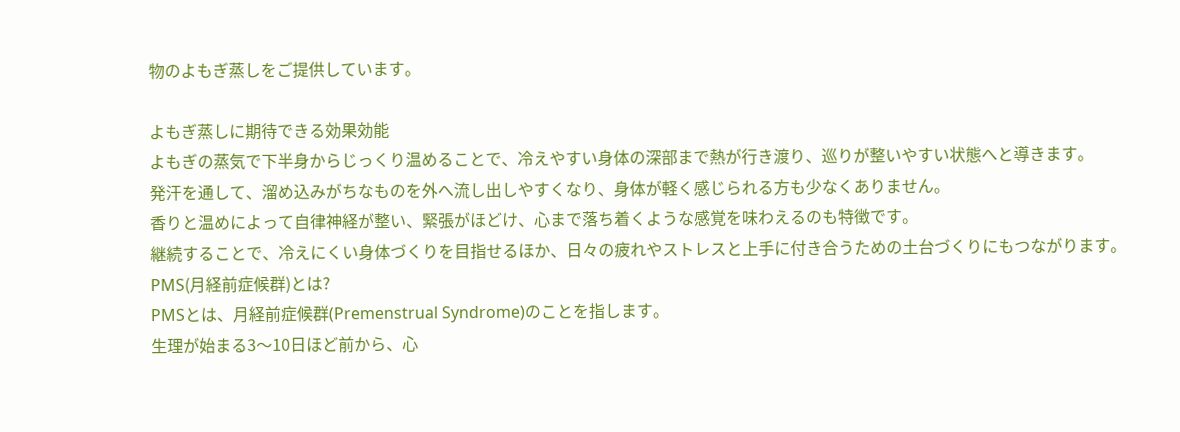物のよもぎ蒸しをご提供しています。

よもぎ蒸しに期待できる効果効能
よもぎの蒸気で下半身からじっくり温めることで、冷えやすい身体の深部まで熱が行き渡り、巡りが整いやすい状態へと導きます。
発汗を通して、溜め込みがちなものを外へ流し出しやすくなり、身体が軽く感じられる方も少なくありません。
香りと温めによって自律神経が整い、緊張がほどけ、心まで落ち着くような感覚を味わえるのも特徴です。
継続することで、冷えにくい身体づくりを目指せるほか、日々の疲れやストレスと上手に付き合うための土台づくりにもつながります。
PMS(月経前症候群)とは?
PMSとは、月経前症候群(Premenstrual Syndrome)のことを指します。
生理が始まる3〜10日ほど前から、心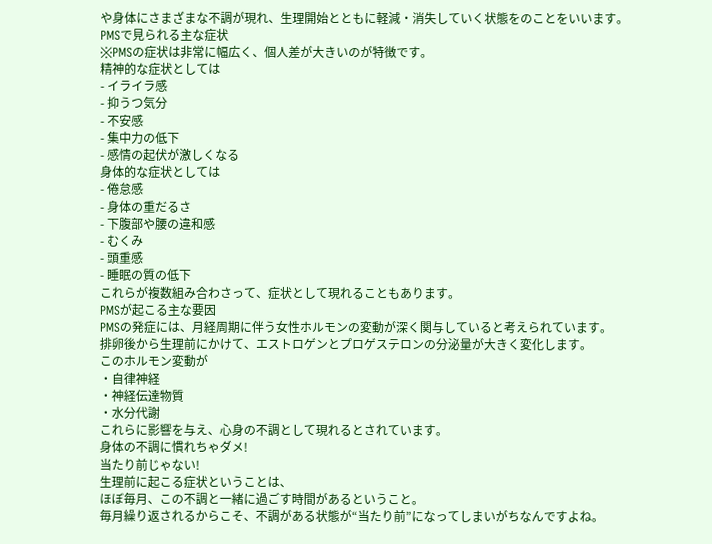や身体にさまざまな不調が現れ、生理開始とともに軽減・消失していく状態をのことをいいます。
PMSで見られる主な症状
※PMSの症状は非常に幅広く、個人差が大きいのが特徴です。
精神的な症状としては
- イライラ感
- 抑うつ気分
- 不安感
- 集中力の低下
- 感情の起伏が激しくなる
身体的な症状としては
- 倦怠感
- 身体の重だるさ
- 下腹部や腰の違和感
- むくみ
- 頭重感
- 睡眠の質の低下
これらが複数組み合わさって、症状として現れることもあります。
PMSが起こる主な要因
PMSの発症には、月経周期に伴う女性ホルモンの変動が深く関与していると考えられています。
排卵後から生理前にかけて、エストロゲンとプロゲステロンの分泌量が大きく変化します。
このホルモン変動が
・自律神経
・神経伝達物質
・水分代謝
これらに影響を与え、心身の不調として現れるとされています。
身体の不調に慣れちゃダメ!
当たり前じゃない!
生理前に起こる症状ということは、
ほぼ毎月、この不調と一緒に過ごす時間があるということ。
毎月繰り返されるからこそ、不調がある状態が“当たり前”になってしまいがちなんですよね。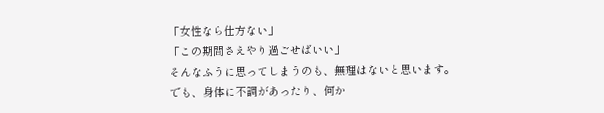「女性なら仕方ない」
「この期間さえやり過ごせばいい」
そんなふうに思ってしまうのも、無理はないと思います。
でも、身体に不調があったり、何か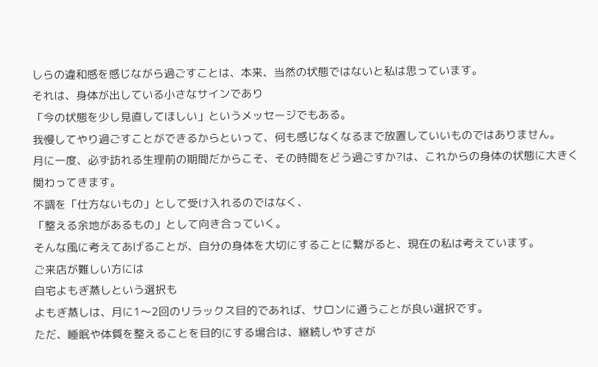しらの違和感を感じながら過ごすことは、本来、当然の状態ではないと私は思っています。
それは、身体が出している小さなサインであり
「今の状態を少し見直してほしい」というメッセージでもある。
我慢してやり過ごすことができるからといって、何も感じなくなるまで放置していいものではありません。
月に一度、必ず訪れる生理前の期間だからこそ、その時間をどう過ごすか?は、これからの身体の状態に大きく関わってきます。
不調を「仕方ないもの」として受け入れるのではなく、
「整える余地があるもの」として向き合っていく。
そんな風に考えてあげることが、自分の身体を大切にすることに繋がると、現在の私は考えています。
ご来店が難しい方には
自宅よもぎ蒸しという選択も
よもぎ蒸しは、月に1〜2回のリラックス目的であれば、サロンに通うことが良い選択です。
ただ、睡眠や体質を整えることを目的にする場合は、継続しやすさが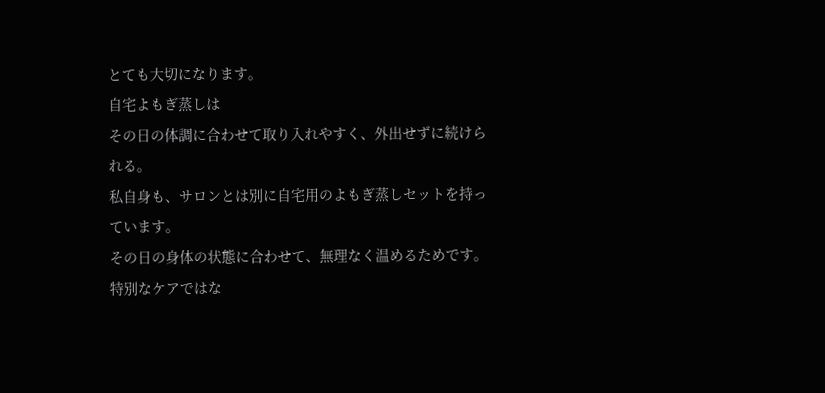とても大切になります。
自宅よもぎ蒸しは
その日の体調に合わせて取り入れやすく、外出せずに続けられる。
私自身も、サロンとは別に自宅用のよもぎ蒸しセットを持っています。
その日の身体の状態に合わせて、無理なく温めるためです。
特別なケアではな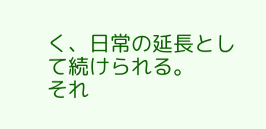く、日常の延長として続けられる。
それ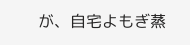が、自宅よもぎ蒸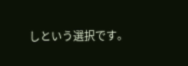しという選択です。